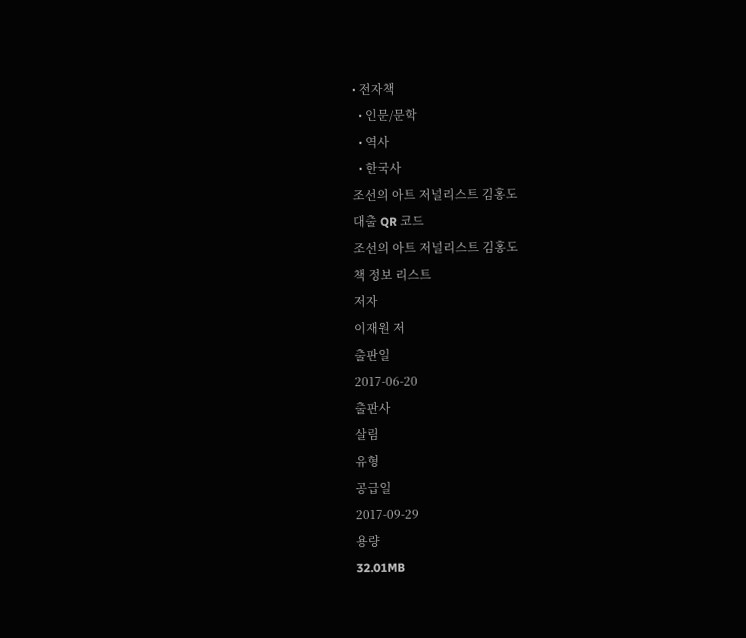• 전자책
  • 인문/문학
  • 역사
  • 한국사
조선의 아트 저널리스트 김홍도
대출 QR 코드
조선의 아트 저널리스트 김홍도
책 정보 리스트
저자
이재원 저
출판일
2017-06-20
출판사
살림
유형
공급일
2017-09-29
용량
32.01MB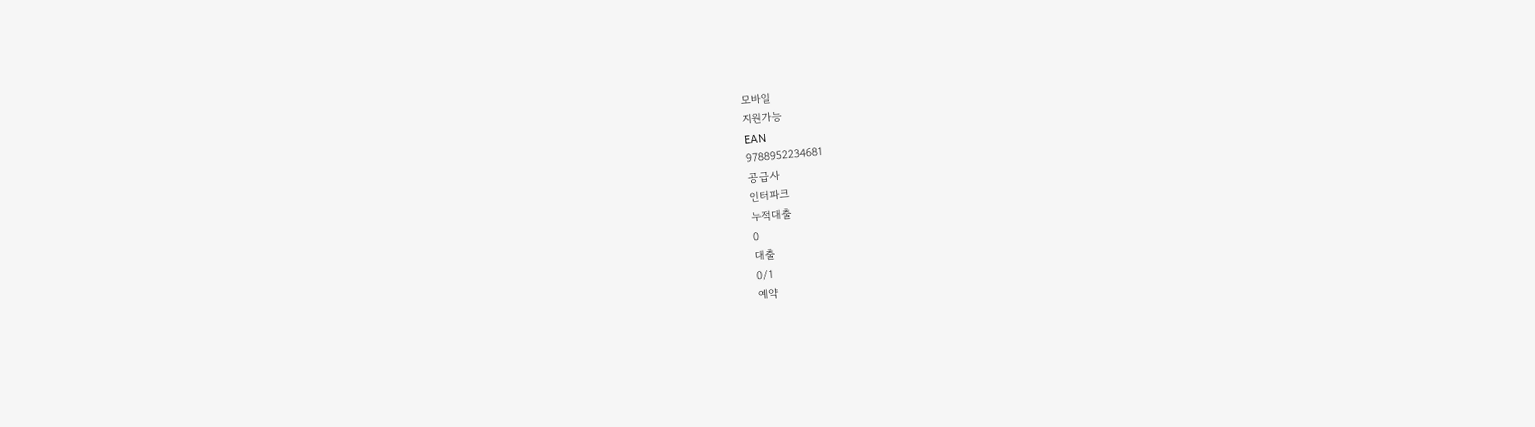모바일
지원가능
EAN
9788952234681
공급사
인터파크
누적대출
0
대출
0/1
예약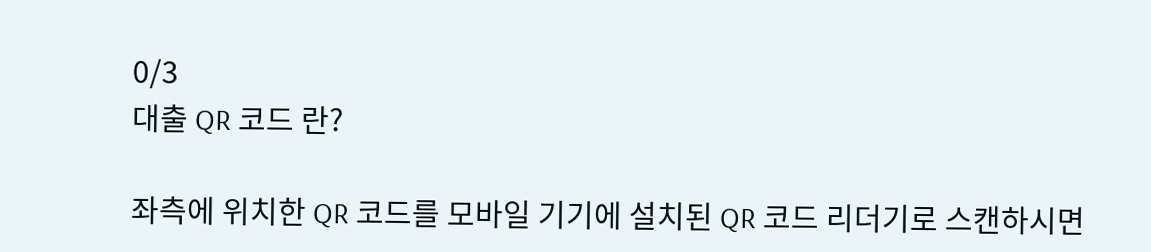0/3
대출 QR 코드 란?

좌측에 위치한 QR 코드를 모바일 기기에 설치된 QR 코드 리더기로 스캔하시면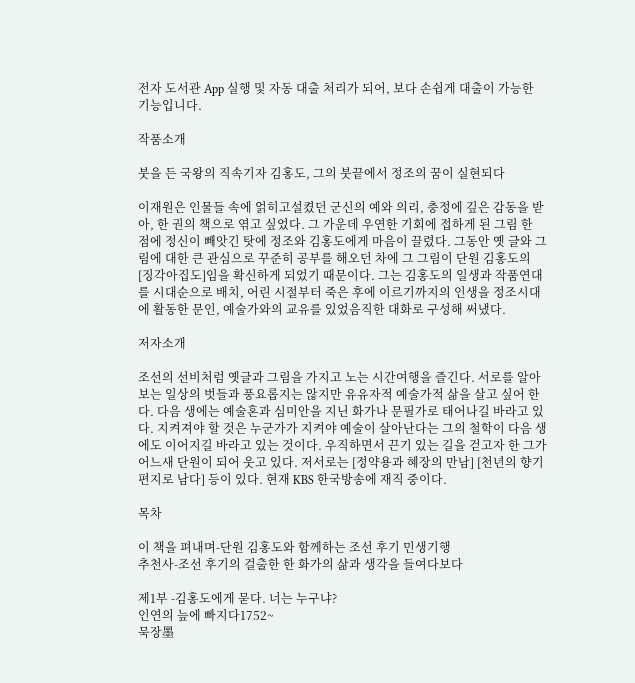전자 도서관 App 실행 및 자동 대출 처리가 되어, 보다 손쉽게 대출이 가능한 기능입니다.

작품소개

붓을 든 국왕의 직속기자 김홍도, 그의 붓끝에서 정조의 꿈이 실현되다

이재원은 인물들 속에 얽히고설켰던 군신의 예와 의리, 충정에 깊은 감동을 받아, 한 권의 책으로 엮고 싶었다. 그 가운데 우연한 기회에 접하게 된 그림 한 점에 정신이 빼앗긴 탓에 정조와 김홍도에게 마음이 끌렸다. 그동안 옛 글와 그림에 대한 큰 관심으로 꾸준히 공부를 해오던 차에 그 그림이 단원 김홍도의 [징각아집도]임을 확신하게 되었기 때문이다. 그는 김홍도의 일생과 작품연대를 시대순으로 배치, 어린 시절부터 죽은 후에 이르기까지의 인생을 정조시대에 활동한 문인, 예술가와의 교유를 있었음직한 대화로 구성해 써냈다.

저자소개

조선의 선비처럼 옛글과 그림을 가지고 노는 시간여행을 즐긴다. 서로를 알아보는 일상의 벗들과 풍요롭지는 않지만 유유자적 예술가적 삶을 살고 싶어 한다. 다음 생에는 예술혼과 심미안을 지닌 화가나 문필가로 태어나길 바라고 있다. 지켜져야 할 것은 누군가가 지켜야 예술이 살아난다는 그의 철학이 다음 생에도 이어지길 바라고 있는 것이다. 우직하면서 끈기 있는 길을 걷고자 한 그가 어느새 단원이 되어 웃고 있다. 저서로는 [정약용과 혜장의 만남] [천년의 향기 편지로 남다] 등이 있다. 현재 KBS 한국방송에 재직 중이다.

목차

이 책을 펴내며-단원 김홍도와 함께하는 조선 후기 민생기행
추천사-조선 후기의 걸출한 한 화가의 삶과 생각을 들여다보다

제1부 -김홍도에게 묻다. 너는 누구냐?
인연의 늪에 빠지다1752~
묵장墨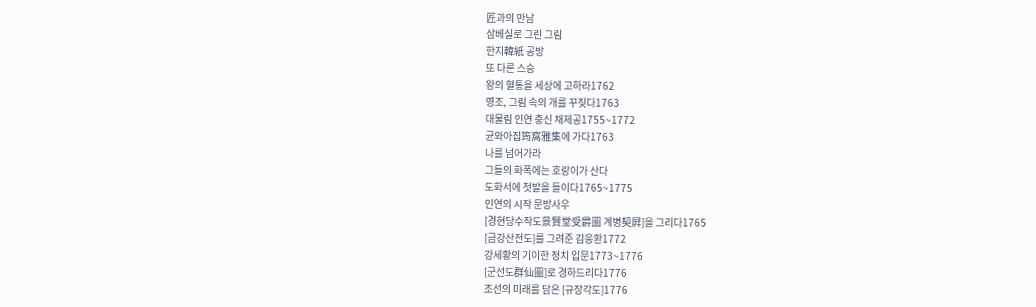匠과의 만남
삼베실로 그린 그림
한지韓紙 공방
또 다른 스승
왕의 혈통을 세상에 고하라1762
영조, 그림 속의 개를 꾸짖다1763
대물림 인연 충신 채제공1755~1772
균와아집筠窩雅集에 가다1763
나를 넘어가라
그들의 화폭에는 호랑이가 산다
도화서에 첫발을 들이다1765~1775
인연의 시작 문방사우
[경현당수작도景賢堂受爵圖 계병契屛]을 그리다1765
[금강산전도]를 그려준 김응환1772
강세황의 기이한 정치 입문1773~1776
[군선도群仙圖]로 경하드리다1776
조선의 미래를 담은 [규장각도]1776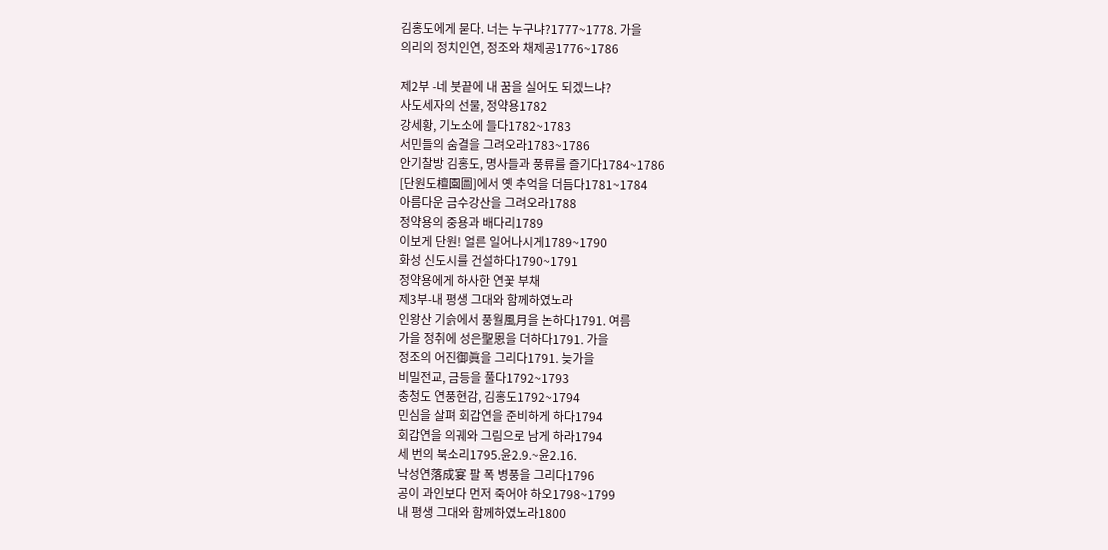김홍도에게 묻다. 너는 누구냐?1777~1778. 가을
의리의 정치인연, 정조와 채제공1776~1786

제2부 -네 붓끝에 내 꿈을 실어도 되겠느냐?
사도세자의 선물, 정약용1782
강세황, 기노소에 들다1782~1783
서민들의 숨결을 그려오라1783~1786
안기찰방 김홍도, 명사들과 풍류를 즐기다1784~1786
[단원도檀園圖]에서 옛 추억을 더듬다1781~1784
아름다운 금수강산을 그려오라1788
정약용의 중용과 배다리1789
이보게 단원! 얼른 일어나시게1789~1790
화성 신도시를 건설하다1790~1791
정약용에게 하사한 연꽃 부채
제3부-내 평생 그대와 함께하였노라
인왕산 기슭에서 풍월風月을 논하다1791. 여름
가을 정취에 성은聖恩을 더하다1791. 가을
정조의 어진御眞을 그리다1791. 늦가을
비밀전교, 금등을 풀다1792~1793
충청도 연풍현감, 김홍도1792~1794
민심을 살펴 회갑연을 준비하게 하다1794
회갑연을 의궤와 그림으로 남게 하라1794
세 번의 북소리1795.윤2.9.~윤2.16.
낙성연落成宴 팔 폭 병풍을 그리다1796
공이 과인보다 먼저 죽어야 하오1798~1799
내 평생 그대와 함께하였노라1800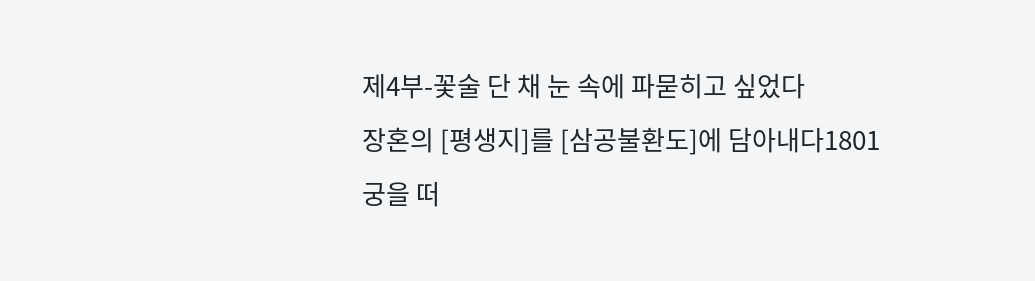제4부-꽃술 단 채 눈 속에 파묻히고 싶었다
장혼의 [평생지]를 [삼공불환도]에 담아내다1801
궁을 떠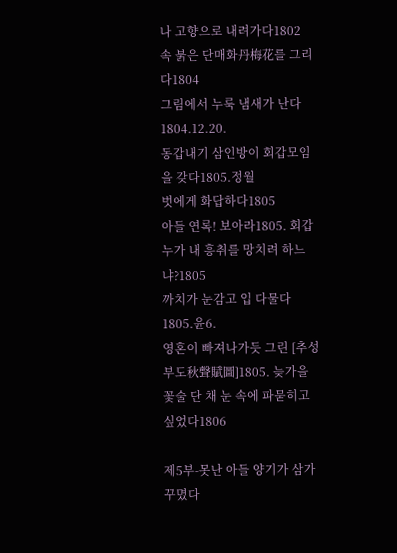나 고향으로 내려가다1802
속 붉은 단매화丹梅花를 그리다1804
그림에서 누룩 냄새가 난다1804.12.20.
동갑내기 삼인방이 회갑모임을 갖다1805.정월
벗에게 화답하다1805
아들 연록! 보아라1805. 회갑
누가 내 흥취를 망치려 하느냐?1805
까치가 눈감고 입 다물다1805.윤6.
영혼이 빠져나가듯 그린 [추성부도秋聲賦圖]1805. 늦가을
꽃술 단 채 눈 속에 파묻히고 싶었다1806

제5부-못난 아들 양기가 삼가 꾸몄다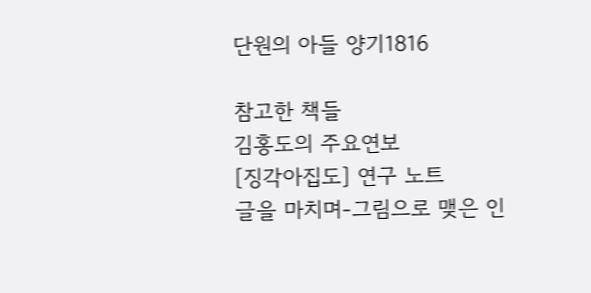단원의 아들 양기1816

참고한 책들
김홍도의 주요연보
[징각아집도] 연구 노트
글을 마치며-그림으로 맺은 인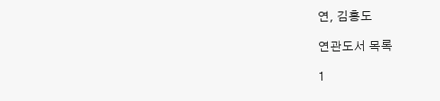연, 김홍도

연관도서 목록

1